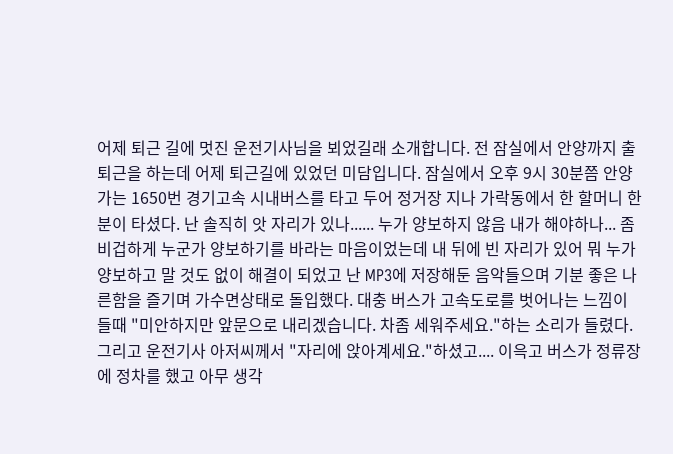어제 퇴근 길에 멋진 운전기사님을 뵈었길래 소개합니다. 전 잠실에서 안양까지 출퇴근을 하는데 어제 퇴근길에 있었던 미담입니다. 잠실에서 오후 9시 30분쯤 안양가는 1650번 경기고속 시내버스를 타고 두어 정거장 지나 가락동에서 한 할머니 한 분이 타셨다. 난 솔직히 앗 자리가 있나...... 누가 양보하지 않음 내가 해야하나... 좀 비겁하게 누군가 양보하기를 바라는 마음이었는데 내 뒤에 빈 자리가 있어 뭐 누가 양보하고 말 것도 없이 해결이 되었고 난 MP3에 저장해둔 음악들으며 기분 좋은 나른함을 즐기며 가수면상태로 돌입했다. 대충 버스가 고속도로를 벗어나는 느낌이 들때 "미안하지만 앞문으로 내리겠습니다. 차좀 세워주세요."하는 소리가 들렸다. 그리고 운전기사 아저씨께서 "자리에 앉아계세요."하셨고.... 이윽고 버스가 정류장에 정차를 했고 아무 생각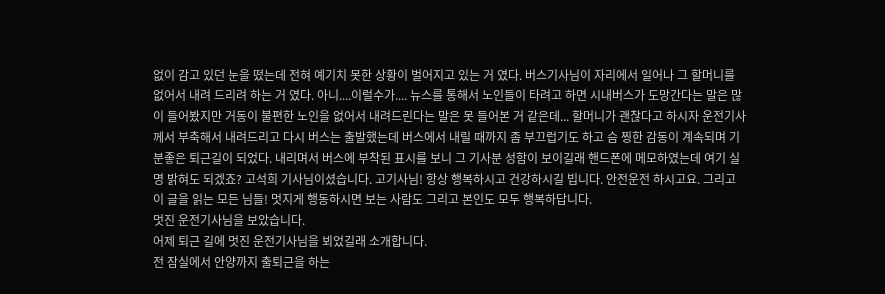없이 감고 있던 눈을 떴는데 전혀 예기치 못한 상황이 벌어지고 있는 거 였다. 버스기사님이 자리에서 일어나 그 할머니를 없어서 내려 드리려 하는 거 였다. 아니....이럴수가.... 뉴스를 통해서 노인들이 타려고 하면 시내버스가 도망간다는 말은 많이 들어봤지만 거동이 불편한 노인을 없어서 내려드린다는 말은 못 들어본 거 같은데... 할머니가 괜찮다고 하시자 운전기사께서 부축해서 내려드리고 다시 버스는 출발했는데 버스에서 내릴 때까지 좀 부끄럽기도 하고 슴 찡한 감동이 계속되며 기분좋은 퇴근길이 되었다. 내리며서 버스에 부착된 표시를 보니 그 기사분 성함이 보이길래 핸드폰에 메모하였는데 여기 실명 밝혀도 되겠죠? 고석희 기사님이셨습니다. 고기사님! 항상 행복하시고 건강하시길 빕니다. 안전운전 하시고요. 그리고 이 글을 읽는 모든 님들! 멋지게 행동하시면 보는 사람도 그리고 본인도 모두 행복하답니다.
멋진 운전기사님을 보았습니다.
어제 퇴근 길에 멋진 운전기사님을 뵈었길래 소개합니다.
전 잠실에서 안양까지 출퇴근을 하는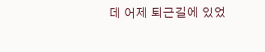데 어제 퇴근길에 있었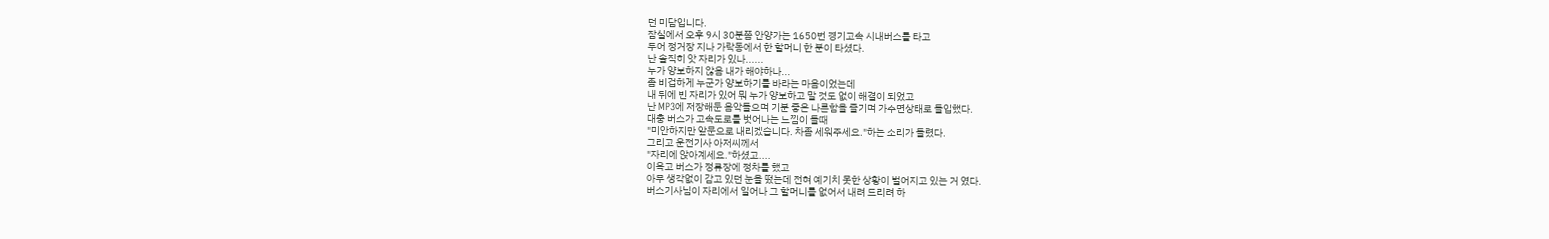던 미담입니다.
잠실에서 오후 9시 30분쯤 안양가는 1650번 경기고속 시내버스를 타고
두어 정거장 지나 가락동에서 한 할머니 한 분이 타셨다.
난 솔직히 앗 자리가 있나......
누가 양보하지 않음 내가 해야하나...
좀 비겁하게 누군가 양보하기를 바라는 마음이었는데
내 뒤에 빈 자리가 있어 뭐 누가 양보하고 말 것도 없이 해결이 되었고
난 MP3에 저장해둔 음악들으며 기분 좋은 나른함을 즐기며 가수면상태로 돌입했다.
대충 버스가 고속도로를 벗어나는 느낌이 들때
"미안하지만 앞문으로 내리겠습니다. 차좀 세워주세요."하는 소리가 들렸다.
그리고 운전기사 아저씨께서
"자리에 앉아계세요."하셨고....
이윽고 버스가 정류장에 정차를 했고
아무 생각없이 감고 있던 눈을 떴는데 전혀 예기치 못한 상황이 벌어지고 있는 거 였다.
버스기사님이 자리에서 일어나 그 할머니를 없어서 내려 드리려 하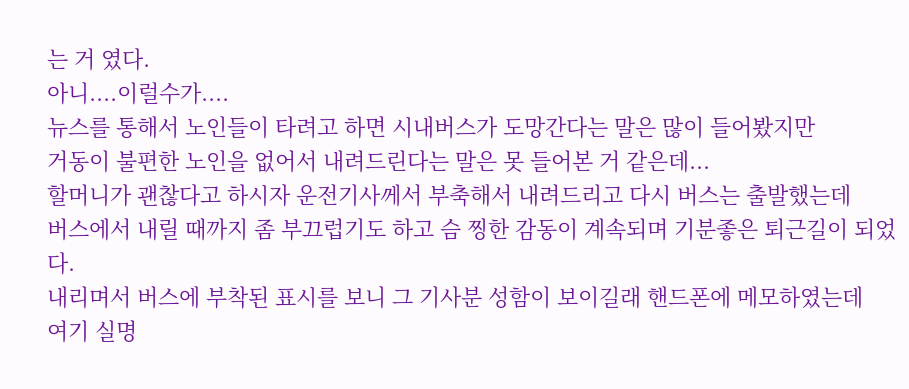는 거 였다.
아니....이럴수가....
뉴스를 통해서 노인들이 타려고 하면 시내버스가 도망간다는 말은 많이 들어봤지만
거동이 불편한 노인을 없어서 내려드린다는 말은 못 들어본 거 같은데...
할머니가 괜찮다고 하시자 운전기사께서 부축해서 내려드리고 다시 버스는 출발했는데
버스에서 내릴 때까지 좀 부끄럽기도 하고 슴 찡한 감동이 계속되며 기분좋은 퇴근길이 되었다.
내리며서 버스에 부착된 표시를 보니 그 기사분 성함이 보이길래 핸드폰에 메모하였는데
여기 실명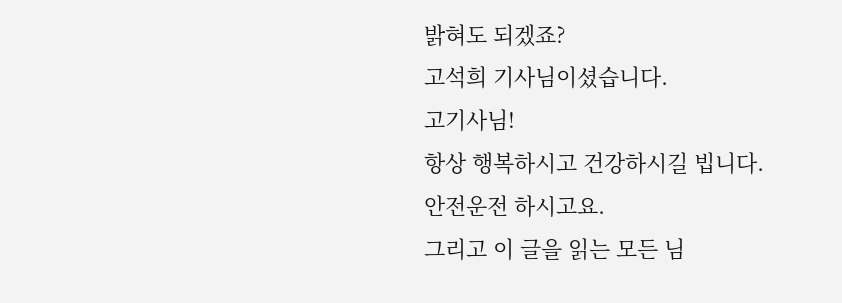밝혀도 되겠죠?
고석희 기사님이셨습니다.
고기사님!
항상 행복하시고 건강하시길 빕니다.
안전운전 하시고요.
그리고 이 글을 읽는 모든 님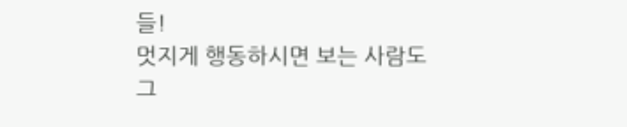들!
멋지게 행동하시면 보는 사람도 그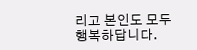리고 본인도 모두 행복하답니다.